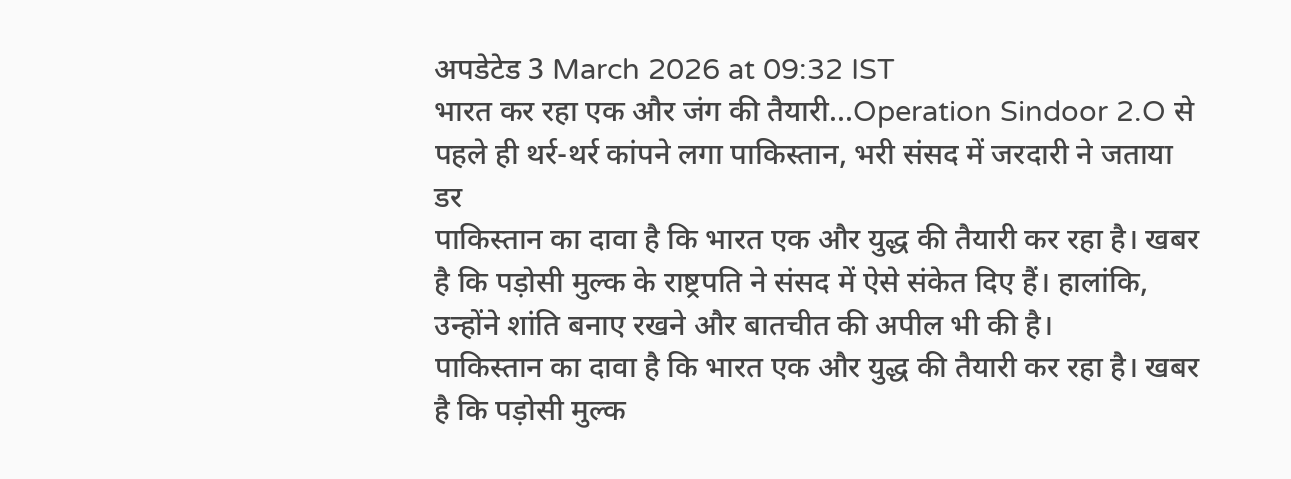अपडेटेड 3 March 2026 at 09:32 IST
भारत कर रहा एक और जंग की तैयारी...Operation Sindoor 2.O से पहले ही थर्र-थर्र कांपने लगा पाकिस्तान, भरी संसद में जरदारी ने जताया डर
पाकिस्तान का दावा है कि भारत एक और युद्ध की तैयारी कर रहा है। खबर है कि पड़ोसी मुल्क के राष्ट्रपति ने संसद में ऐसे संकेत दिए हैं। हालांकि, उन्होंने शांति बनाए रखने और बातचीत की अपील भी की है।
पाकिस्तान का दावा है कि भारत एक और युद्ध की तैयारी कर रहा है। खबर है कि पड़ोसी मुल्क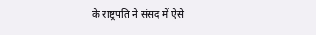के राष्ट्रपति ने संसद में ऐसे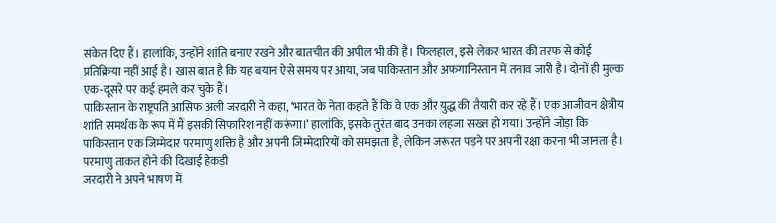संकेत दिए हैं। हालांकि, उन्होंने शांति बनाए रखने और बातचीत की अपील भी की है। फिलहाल, इसे लेकर भारत की तरफ से कोई प्रतिक्रिया नहीं आई है। खास बात है कि यह बयान ऐसे समय पर आया, जब पाकिस्तान और अफगानिस्तान में तनाव जारी है। दोनों ही मुल्क एक-दूसरे पर कई हमले कर चुके हैं।
पाकिस्तान के राष्ट्रपति आसिफ अली जरदारी ने कहा, ‘भारत के नेता कहते हैं कि वे एक और युद्ध की तैयारी कर रहे हैं। एक आजीवन क्षेत्रीय शांति समर्थक के रूप में मैं इसकी सिफारिश नहीं करूंगा।’ हालांकि, इसके तुरंत बाद उनका लहजा सख्त हो गया। उन्होंने जोड़ा कि पाकिस्तान एक जिम्मेदार परमाणु शक्ति है और अपनी जिम्मेदारियों को समझता है, लेकिन जरूरत पड़ने पर अपनी रक्षा करना भी जानता है।
परमाणु ताकत होने की दिखाई हेकड़ी
जरदारी ने अपने भाषण में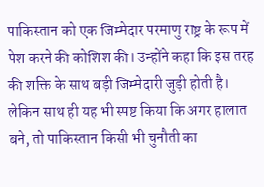पाकिस्तान को एक जिम्मेदार परमाणु राष्ट्र के रूप में पेश करने की कोशिश की। उन्होंने कहा कि इस तरह की शक्ति के साथ बड़ी जिम्मेदारी जुड़ी होती है। लेकिन साथ ही यह भी स्पष्ट किया कि अगर हालात बने, तो पाकिस्तान किसी भी चुनौती का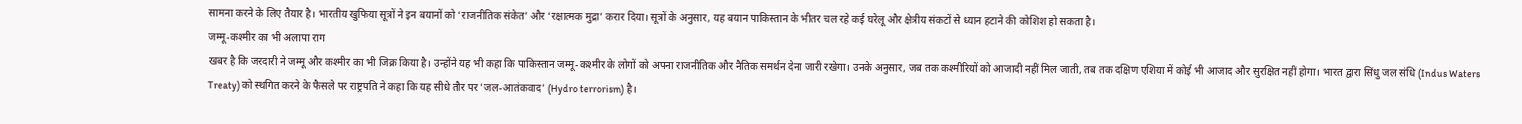सामना करने के लिए तैयार है। भारतीय खुफिया सूत्रों ने इन बयानों को ‘राजनीतिक संकेत’ और ‘रक्षात्मक मुद्रा’ करार दिया। सूत्रों के अनुसार, यह बयान पाकिस्तान के भीतर चल रहे कई घरेलू और क्षेत्रीय संकटों से ध्यान हटाने की कोशिश हो सकता है।
जम्मू-कश्मीर का भी अलापा राग
खबर है कि जरदारी ने जम्मू और कश्मीर का भी जिक्र किया है। उन्होंने यह भी कहा कि पाकिस्तान जम्मू-कश्मीर के लोगों को अपना राजनीतिक और नैतिक समर्थन देना जारी रखेगा। उनके अनुसार, जब तक कश्मीरियों को आजादी नहीं मिल जाती, तब तक दक्षिण एशिया में कोई भी आजाद और सुरक्षित नहीं होगा। भारत द्वारा सिंधु जल संधि (Indus Waters Treaty) को स्थगित करने के फैसले पर राष्ट्रपति ने कहा कि यह सीधे तौर पर 'जल-आतंकवाद' (Hydro terrorism) है।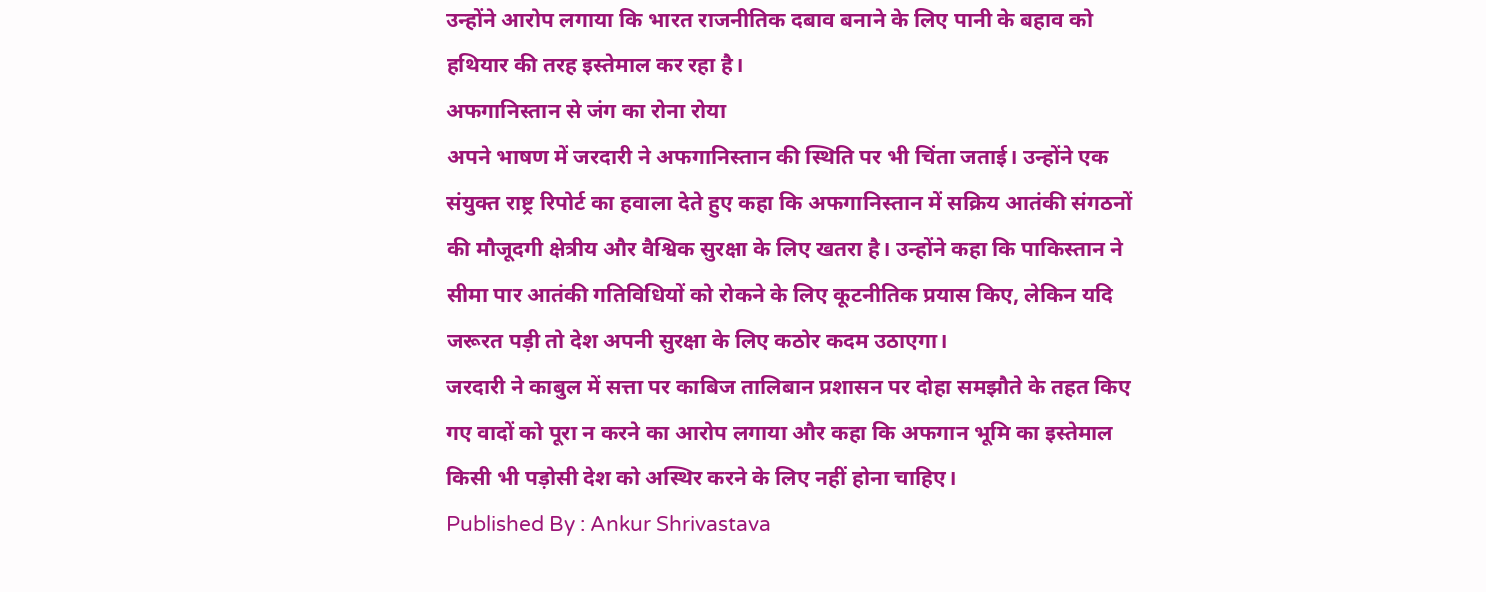उन्होंने आरोप लगाया कि भारत राजनीतिक दबाव बनाने के लिए पानी के बहाव को हथियार की तरह इस्तेमाल कर रहा है।
अफगानिस्तान से जंग का रोना रोया
अपने भाषण में जरदारी ने अफगानिस्तान की स्थिति पर भी चिंता जताई। उन्होंने एक संयुक्त राष्ट्र रिपोर्ट का हवाला देते हुए कहा कि अफगानिस्तान में सक्रिय आतंकी संगठनों की मौजूदगी क्षेत्रीय और वैश्विक सुरक्षा के लिए खतरा है। उन्होंने कहा कि पाकिस्तान ने सीमा पार आतंकी गतिविधियों को रोकने के लिए कूटनीतिक प्रयास किए, लेकिन यदि जरूरत पड़ी तो देश अपनी सुरक्षा के लिए कठोर कदम उठाएगा।
जरदारी ने काबुल में सत्ता पर काबिज तालिबान प्रशासन पर दोहा समझौते के तहत किए गए वादों को पूरा न करने का आरोप लगाया और कहा कि अफगान भूमि का इस्तेमाल किसी भी पड़ोसी देश को अस्थिर करने के लिए नहीं होना चाहिए।
Published By : Ankur Shrivastava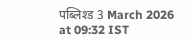पब्लिश्ड 3 March 2026 at 09:32 IST